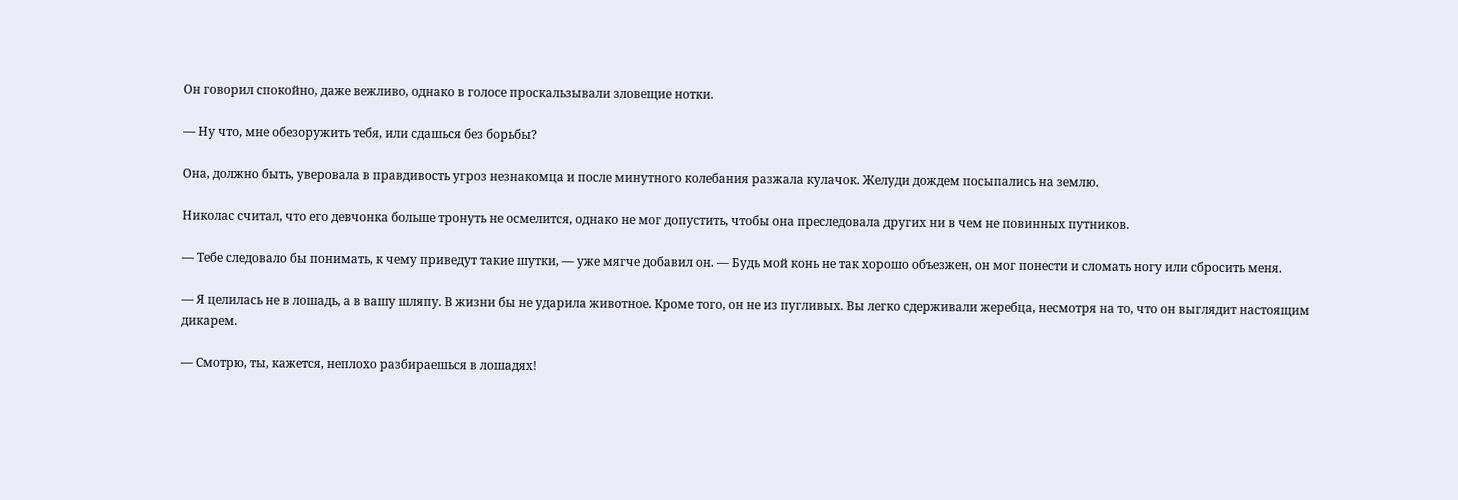Он говорил спокойно, даже вежливо, однако в голосе проскальзывали зловещие нотки.

— Ну что, мне обезоружить тебя, или сдашься без борьбы?

Она, должно быть, уверовала в правдивость угроз незнакомца и после минутного колебания разжала кулачок. Желуди дождем посыпались на землю.

Николас считал, что его девчонка больше тронуть не осмелится, однако не мог допустить, чтобы она преследовала других ни в чем не повинных путников.

— Тебе следовало бы понимать, к чему приведут такие шутки, — уже мягче добавил он. — Будь мой конь не так хорошо объезжен, он мог понести и сломать ногу или сбросить меня.

— Я целилась не в лошадь, а в вашу шляпу. В жизни бы не ударила животное. Кроме того, он не из пугливых. Вы легко сдерживали жеребца, несмотря на то, что он выглядит настоящим дикарем.

— Смотрю, ты, кажется, неплохо разбираешься в лошадях!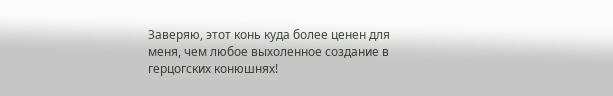Заверяю, этот конь куда более ценен для меня, чем любое выхоленное создание в герцогских конюшнях!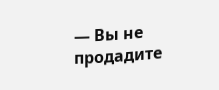— Вы не продадите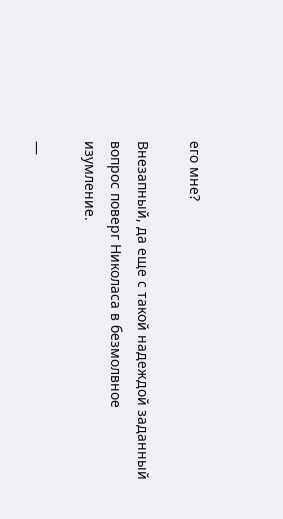его мне?

Внезапный, да еще с такой надеждой заданный вопрос поверг Николаса в безмолвное изумление.

—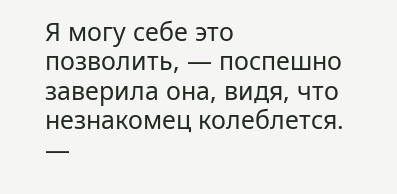Я могу себе это позволить, — поспешно заверила она, видя, что незнакомец колеблется. —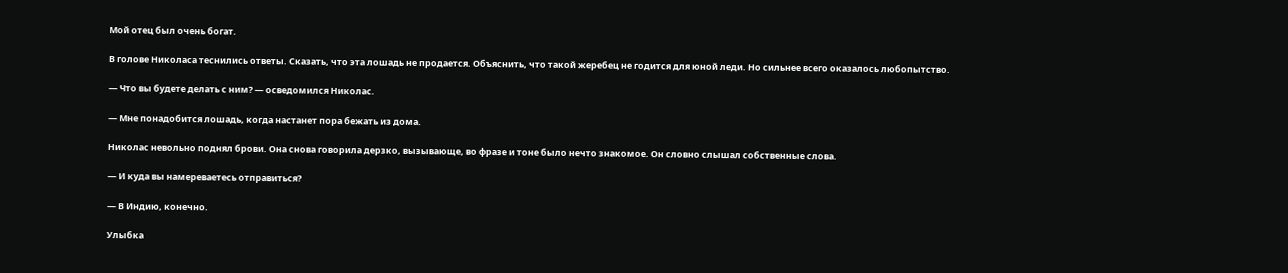Мой отец был очень богат.

В голове Николаса теснились ответы. Сказать, что эта лошадь не продается. Объяснить, что такой жеребец не годится для юной леди. Но сильнее всего оказалось любопытство.

— Что вы будете делать с ним? — осведомился Николас.

— Мне понадобится лошадь, когда настанет пора бежать из дома.

Николас невольно поднял брови. Она снова говорила дерзко, вызывающе, во фразе и тоне было нечто знакомое. Он словно слышал собственные слова.

— И куда вы намереваетесь отправиться?

— В Индию, конечно.

Улыбка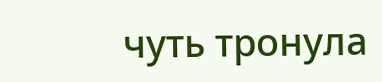чуть тронула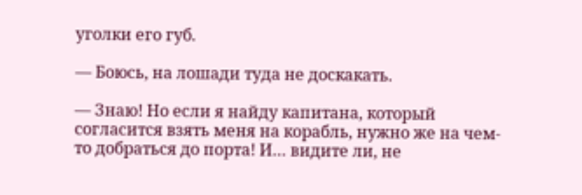уголки его губ.

— Боюсь, на лошади туда не доскакать.

— Знаю! Но если я найду капитана, который согласится взять меня на корабль, нужно же на чем-то добраться до порта! И… видите ли, не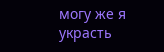могу же я украсть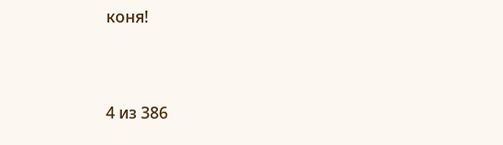коня!



4 из 386